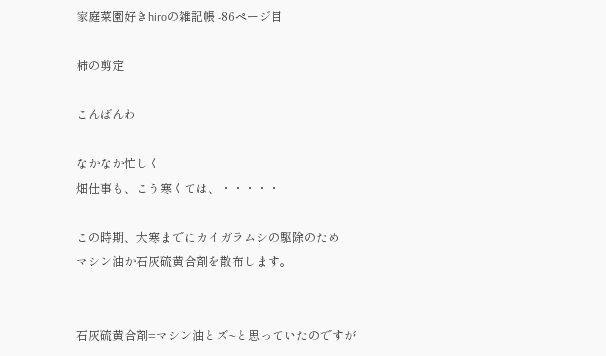家庭菜園好きhiroの雑記帳 -86ページ目

柿の剪定

こんばんわ

なかなか忙しく
畑仕事も、こう寒くては、・・・・・

この時期、大寒までにカイガラムシの駆除のため
マシン油か石灰硫黄合剤を散布します。


石灰硫黄合剤=マシン油とズ~と思っていたのですが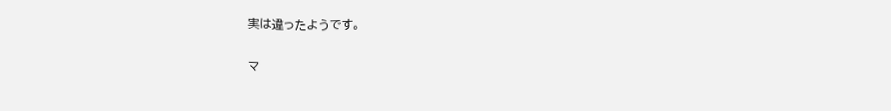実は違ったようです。

マ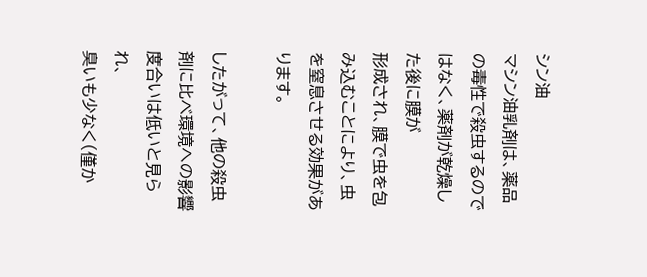シン油
マシン油乳剤は、薬品の毒性で殺虫するのではなく、薬剤が乾燥した後に膜が
形成され、膜で虫を包み込むことにより、虫を窒息させる効果があります。

したがって、他の殺虫剤に比べ環境への影響度合いは低いと見られ、
臭いも少なく(僅か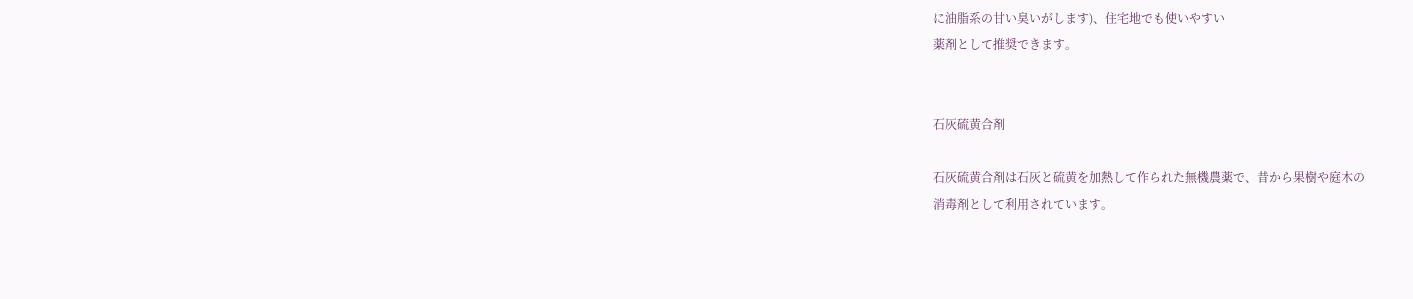に油脂系の甘い臭いがします)、住宅地でも使いやすい
薬剤として推奨できます。


石灰硫黄合剤

石灰硫黄合剤は石灰と硫黄を加熱して作られた無機農薬で、昔から果樹や庭木の
消毒剤として利用されています。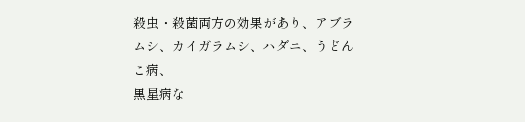殺虫・殺菌両方の効果があり、アブラムシ、カイガラムシ、ハダニ、うどんこ病、
黒星病な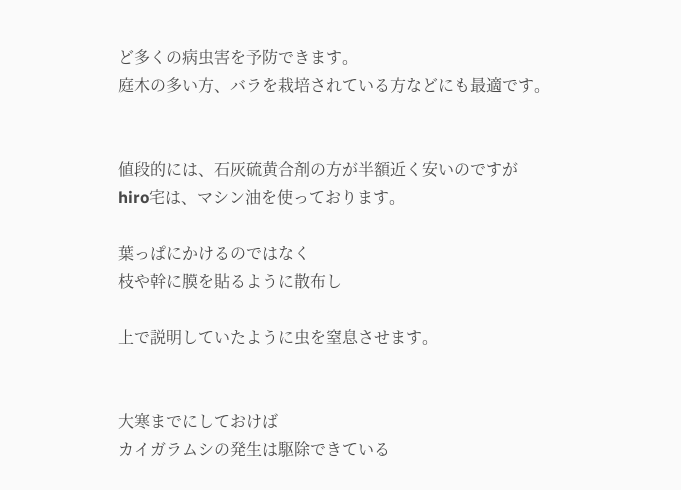ど多くの病虫害を予防できます。
庭木の多い方、バラを栽培されている方などにも最適です。


値段的には、石灰硫黄合剤の方が半額近く安いのですが
hiro宅は、マシン油を使っております。

葉っぱにかけるのではなく
枝や幹に膜を貼るように散布し

上で説明していたように虫を窒息させます。


大寒までにしておけば
カイガラムシの発生は駆除できている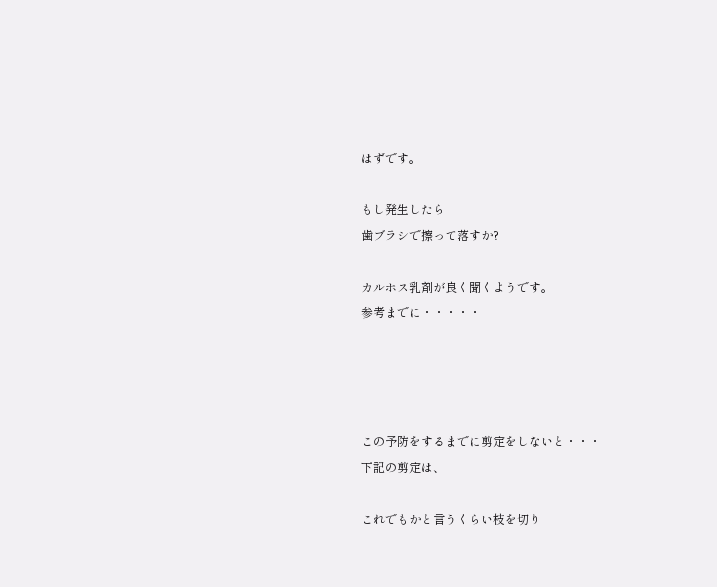はずです。

もし発生したら
歯ブラシで擦って落すか?

カルホス乳剤が良く聞くようです。
参考までに・・・・・




この予防をするまでに剪定をしないと・・・
下記の剪定は、

これでもかと言うくらい枝を切り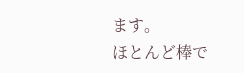ます。
ほとんど棒で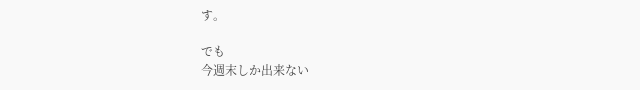す。

でも
今週末しか出来ない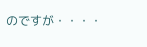のですが・・・・